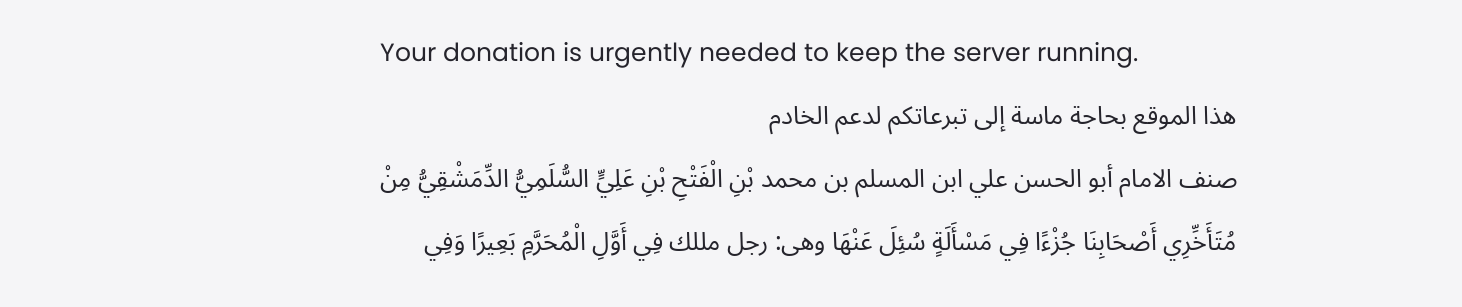Your donation is urgently needed to keep the server running.
هذا الموقع بحاجة ماسة إلى تبرعاتكم لدعم الخادم
صنف الامام أبو الحسن علي ابن المسلم بن محمد بْنِ الْفَتْحِ بْنِ عَلِيٍّ السُّلَمِيُّ الدِّمَشْقِيُّ مِنْ مُتَأَخِّرِي أَصْحَابِنَا جُزْءًا فِي مَسْأَلَةٍ سُئِلَ عَنْهَا وهى: رجل مللك فِي أَوَّلِ الْمُحَرَّمِ بَعِيرًا وَفِي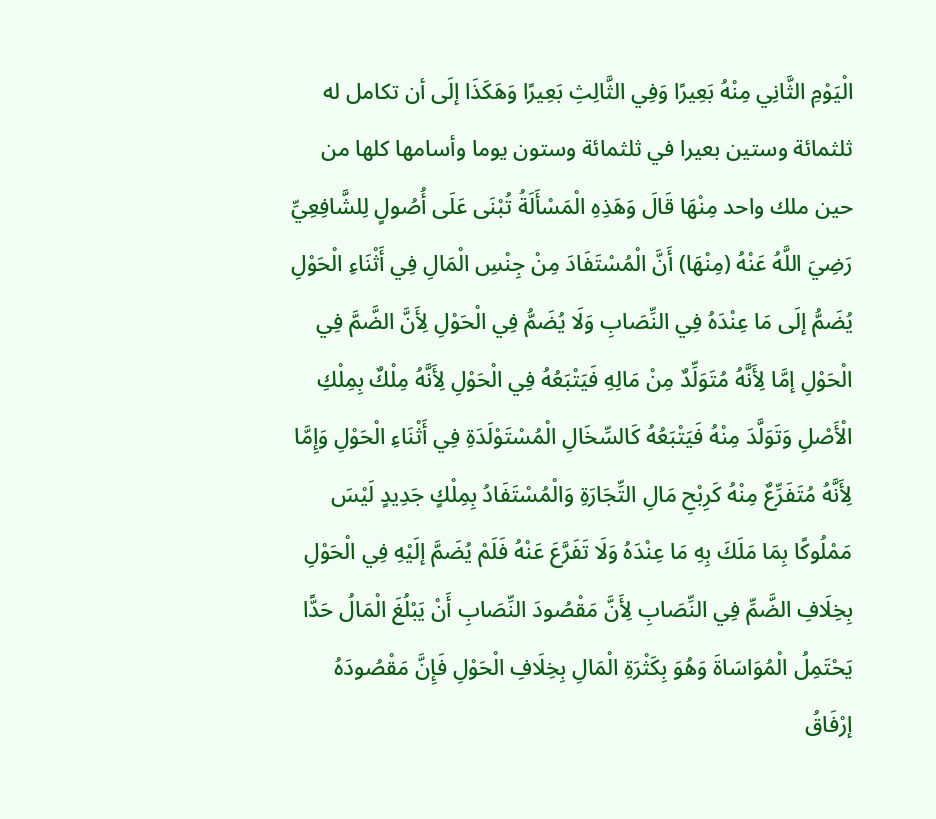الْيَوْمِ الثَّانِي مِنْهُ بَعِيرًا وَفِي الثَّالِثِ بَعِيرًا وَهَكَذَا إلَى أن تكامل له ثلثمائة وستين بعيرا في ثلثمائة وستون يوما وأسامها كلها من حين ملك واحد مِنْهَا قَالَ وَهَذِهِ الْمَسْأَلَةُ تُبْنَى عَلَى أُصُولٍ لِلشَّافِعِيِّ رَضِيَ اللَّهُ عَنْهُ (مِنْهَا) أَنَّ الْمُسْتَفَادَ مِنْ جِنْسِ الْمَالِ فِي أَثْنَاءِ الْحَوْلِ يُضَمُّ إلَى مَا عِنْدَهُ فِي النِّصَابِ وَلَا يُضَمُّ فِي الْحَوْلِ لِأَنَّ الضَّمَّ فِي الْحَوْلِ إمَّا لِأَنَّهُ مُتَوَلِّدٌ مِنْ مَالِهِ فَيَتْبَعُهُ فِي الْحَوْلِ لِأَنَّهُ مِلْكٌ بِمِلْكِ الْأَصْلِ وَتَوَلَّدَ مِنْهُ فَيَتْبَعُهُ كَالسِّخَالِ الْمُسْتَوْلَدَةِ فِي أَثْنَاءِ الْحَوْلِ وَإِمَّا لِأَنَّهُ مُتَفَرِّعٌ مِنْهُ كَرِبْحِ مَالِ التِّجَارَةِ وَالْمُسْتَفَادُ بِمِلْكٍ جَدِيدٍ لَيْسَ مَمْلُوكًا بِمَا مَلَكَ بِهِ مَا عِنْدَهُ وَلَا تَفَرَّعَ عَنْهُ فَلَمْ يُضَمَّ إلَيْهِ فِي الْحَوْلِ بِخِلَافِ الضَّمِّ فِي النِّصَابِ لِأَنَّ مَقْصُودَ النِّصَابِ أَنْ يَبْلُغَ الْمَالُ حَدًّا يَحْتَمِلُ الْمُوَاسَاةَ وَهُوَ بِكَثْرَةِ الْمَالِ بِخِلَافِ الْحَوْلِ فَإِنَّ مَقْصُودَهُ إرْفَاقُ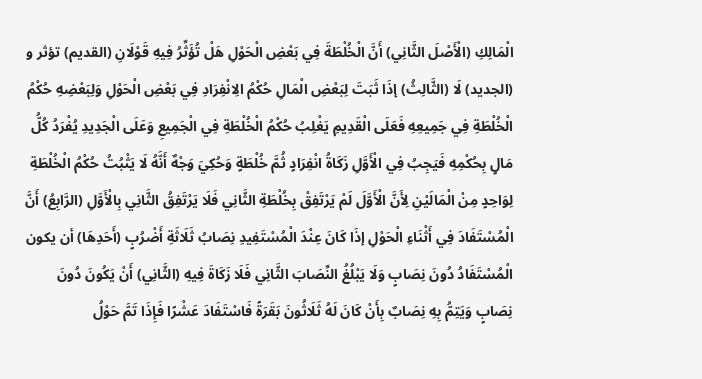الْمَالِكِ (الْأَصْلَ الثَّانِي) أَنَّ الْخُلْطَةَ فِي بَعْضِ الْحَوْلِ هَلْ تُؤَثِّرُ فِيهِ قَوْلَانِ (القديم) تؤثر و (الجديد) لَا (الثَّالِثُ) إذَا ثَبَتَ لِبَعْضِ الْمَالِ حُكْمُ الِانْفِرَادِ فِي بَعْضِ الْحَوْلِ وَلِبَعْضِهِ حُكْمُ الْخُلْطَةِ فِي جَمِيعِهِ فَعَلَى الْقَدِيمِ يَغْلِبُ حُكْمُ الْخُلْطَةِ فِي الْجَمِيعِ وَعَلَى الْجَدِيدِ يُفْرَدُ كُلُّ مَالٍ بِحُكْمِهِ فَيَجِبُ فِي الْأَوَّلِ زَكَاةُ انْفِرَادٍ ثُمَّ خُلْطَةٍ وَحُكِيَ وَجْهٌ أَنَّهُ لَا يَثْبُتُ حُكْمُ الْخُلْطَةِ لِوَاحِدٍ مِنْ الْمَالَيْنِ لِأَنَّ الْأَوَّلَ لَمْ يَرْتَفِقْ بِخُلْطَةِ الثَّانِي فَلَا يَرْتَفِقُ الثَّانِي بِالْأَوَّلِ (الرَّابِعُ) أَنَّ الْمُسْتَفَادَ فِي أَثْنَاءِ الْحَوْلِ إذَا كَانَ عِنْدَ الْمُسْتَفِيدِ نِصَابُ ثَلَاثَةِ أَضْرُبٍ (أَحَدِهَا) أن يكون الْمُسْتَفَادُ دُونَ نِصَابٍ وَلَا يَبْلُغُ النِّصَابَ الثَّانِي فَلَا زَكَاةَ فِيهِ (الثَّانِي) أَنْ يَكُونَ دُونَ نِصَابٍ وَيَتِمُّ بِهِ نِصَابٌ بِأَنْ كَانَ لَهُ ثَلَاثُونَ بَقَرَةً فَاسْتَفَادَ عَشْرًا فَإِذَا تَمَّ حَوْلُ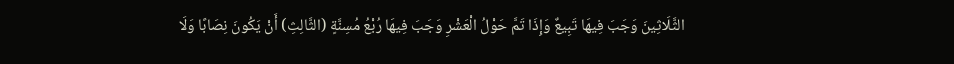الثَّلَاثِينَ وَجَبَ فِيهَا تَبِيعٌ وَإِذَا تَمَّ حَوْلُ الْعَشْرِ وَجَبَ فِيهَا رُبْعُ مُسِنَّةٍ (الثَّالِثِ) أَنْ يَكُونَ نِصَابًا وَلَا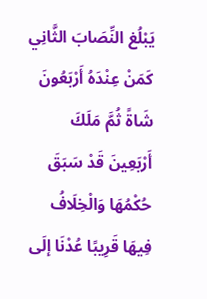يَبْلُغ النِّصَابَ الثَّانِي كَمَنْ عِنْدَهُ أَرْبَعُونَ شَاةً ثُمَّ مَلَكَ أَرْبَعِينَ قَدْ سَبَقَ حُكْمُهَا وَالْخِلَافُ فِيهَا قَرِيبًا عُدْنَا إلَى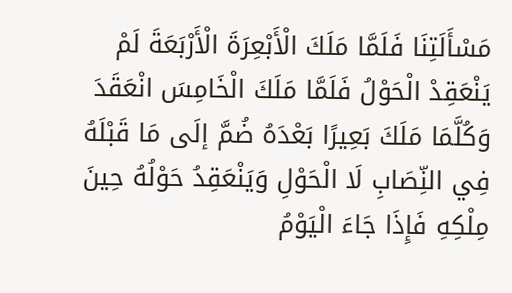مَسْأَلَتِنَا فَلَمَّا مَلَكَ الْأَبْعِرَةَ الْأَرْبَعَةَ لَمْ يَنْعَقِدْ الْحَوْلُ فَلَمَّا مَلَكَ الْخَامِسَ انْعَقَدَ وَكُلَّمَا مَلَكَ بَعِيرًا بَعْدَهُ ضُمَّ إلَى مَا قَبْلَهُ فِي النِّصَابِ لَا الْحَوْلِ وَيَنْعَقِدُ حَوْلُهُ حِينَ مِلْكِهِ فَإِذَا جَاءَ الْيَوْمُ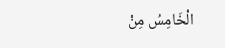الْخَامِسُ مِنْ